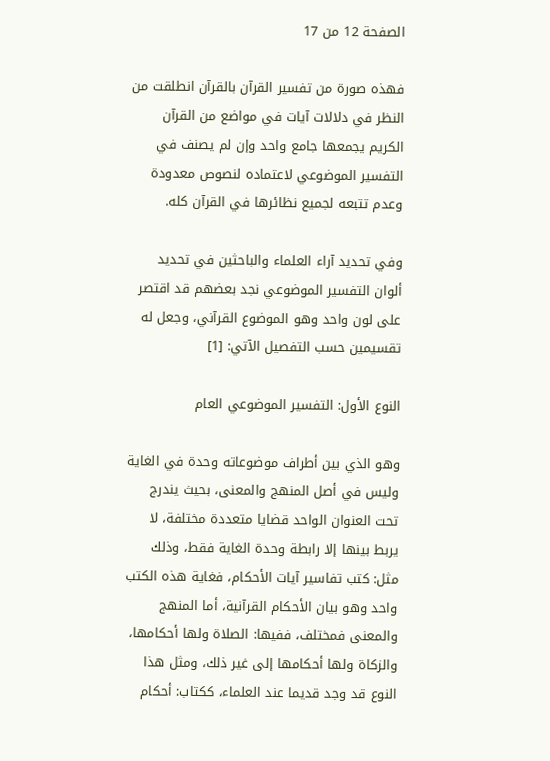الصفحة 12 من 17

فهذه صورة من تفسير القرآن بالقرآن انطلقت من النظر في دلالات آيات في مواضع من القرآن الكريم يجمعها جامع واحد وإن لم يصنف في التفسير الموضوعي لاعتماده لنصوص معدودة وعدم تتبعه لجميع نظائرها في القرآن كله.

وفي تحديد آراء العلماء والباحثين في تحديد ألوان التفسير الموضوعي نجد بعضهم قد اقتصر على لون واحد وهو الموضوع القرآني، وجعل له تقسيمين حسب التفصيل الآتي: [1]

النوع الأول: التفسير الموضوعي العام

وهو الذي بين أطراف موضوعاته وحدة في الغاية وليس في أصل المنهج والمعنى، بحيث يندرج تحت العنوان الواحد قضايا متعددة مختلفة، لا يربط بينها إلا رابطة وحدة الغاية فقط، وذلك مثل: كتب تفاسير آيات الأحكام، فغاية هذه الكتب واحد وهو بيان الأحكام القرآنية، أما المنهج والمعنى فمختلف، ففيها: الصلاة ولها أحكامها، والزكاة ولها أحكامها إلى غير ذلك، ومثل هذا النوع قد وجد قديما عند العلماء، ككتاب: أحكام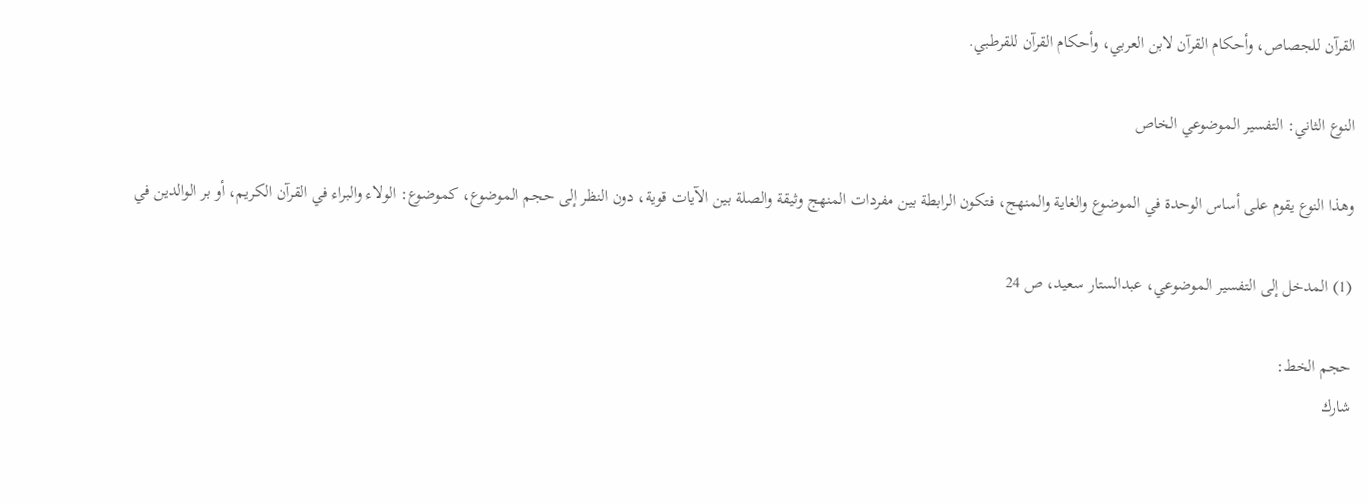القرآن للجصاص، وأحكام القرآن لابن العربي، وأحكام القرآن للقرطبي.

النوع الثاني: التفسير الموضوعي الخاص

وهذا النوع يقوم على أساس الوحدة في الموضوع والغاية والمنهج، فتكون الرابطة بين مفردات المنهج وثيقة والصلة بين الآيات قوية، دون النظر إلى حجم الموضوع، كموضوع: الولاء والبراء في القرآن الكريم، أو بر الوالدين في

(1) المدخل إلى التفسير الموضوعي، عبدالستار سعيد، ص 24

حجم الخط:
شارك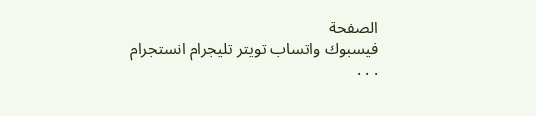الصفحة
فيسبوك واتساب تويتر تليجرام انستجرام
. . .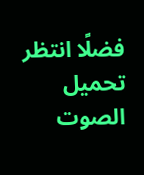فضلًا انتظر تحميل الصوت